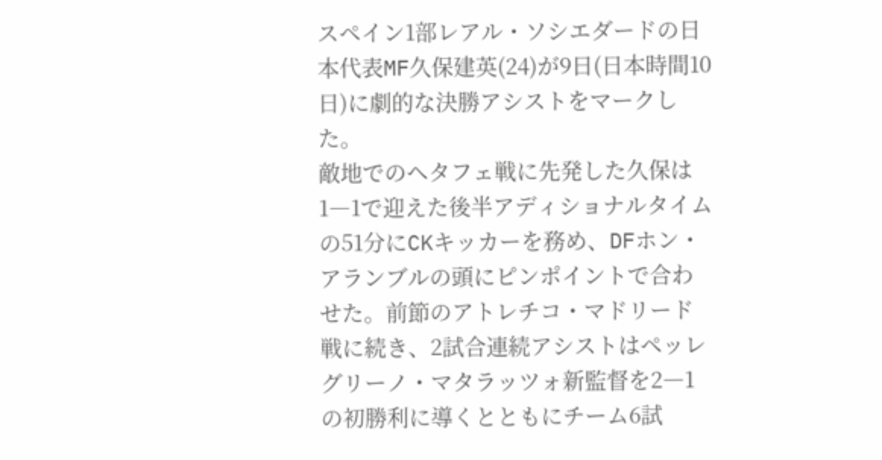スペイン1部レアル・ソシエダードの日本代表MF久保建英(24)が9日(日本時間10日)に劇的な決勝アシストをマークした。
敵地でのヘタフェ戦に先発した久保は1―1で迎えた後半アディショナルタイムの51分にCKキッカーを務め、DFホン・アランブルの頭にピンポイントで合わせた。前節のアトレチコ・マドリード戦に続き、2試合連続アシストはペッレグリーノ・マタラッツォ新監督を2―1の初勝利に導くとともにチーム6試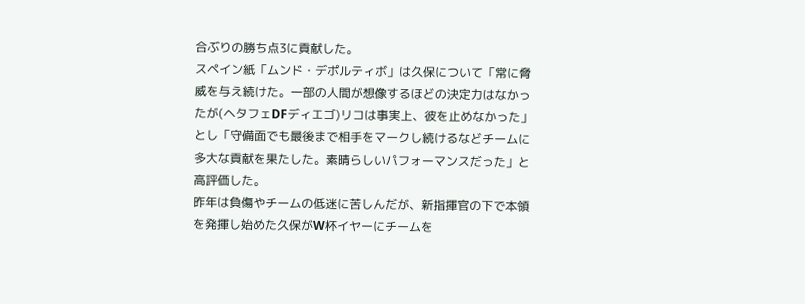合ぶりの勝ち点3に貢献した。
スペイン紙「ムンド・デポルティボ」は久保について「常に脅威を与え続けた。一部の人間が想像するほどの決定力はなかったが(ヘタフェDFディエゴ)リコは事実上、彼を止めなかった」とし「守備面でも最後まで相手をマークし続けるなどチームに多大な貢献を果たした。素晴らしいパフォーマンスだった」と高評価した。
昨年は負傷やチームの低迷に苦しんだが、新指揮官の下で本領を発揮し始めた久保がW杯イヤーにチームを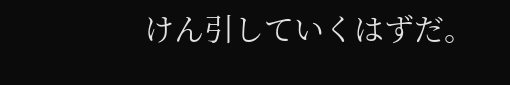けん引していくはずだ。